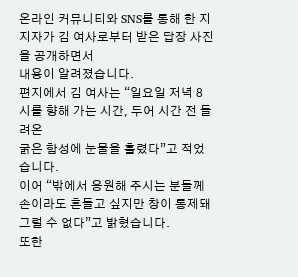온라인 커뮤니티와 SNS를 통해 한 지지자가 김 여사로부터 받은 답장 사진을 공개하면서
내용이 알려졌습니다.
편지에서 김 여사는 “일요일 저녁 8시를 향해 가는 시간, 두어 시간 전 들려온
굵은 함성에 눈물을 흘렸다”고 적었습니다.
이어 “밖에서 응원해 주시는 분들께 손이라도 흔들고 싶지만 창이 통제돼 그럴 수 없다”고 밝혔습니다.
또한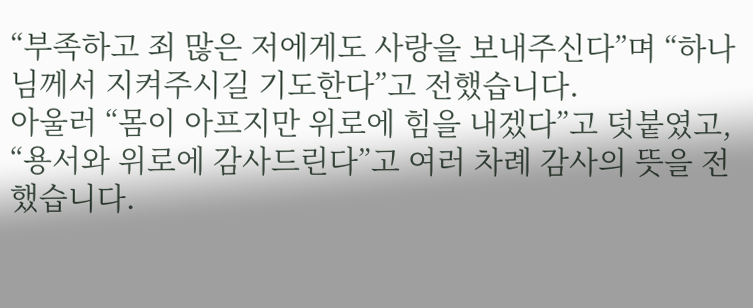“부족하고 죄 많은 저에게도 사랑을 보내주신다”며 “하나님께서 지켜주시길 기도한다”고 전했습니다.
아울러 “몸이 아프지만 위로에 힘을 내겠다”고 덧붙였고,
“용서와 위로에 감사드린다”고 여러 차례 감사의 뜻을 전했습니다.